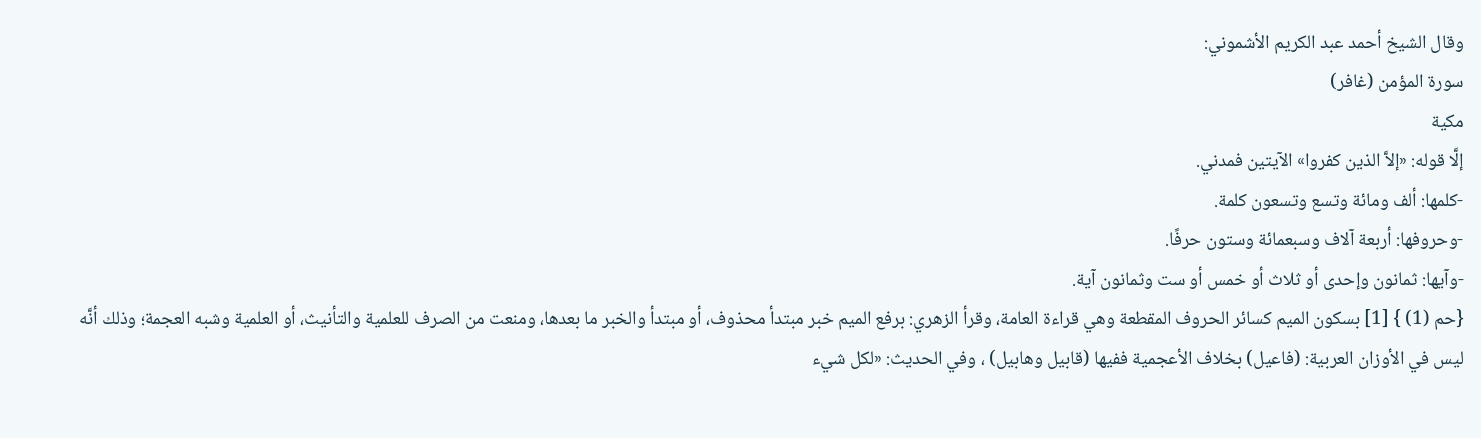وقال الشيخ أحمد عبد الكريم الأشموني:
سورة المؤمن (غافر)
مكية
إلَّا قوله: «إلاَّ الذين كفروا» الآيتين فمدني.
-كلمها: ألف ومائة وتسع وتسعون كلمة.
-وحروفها: أربعة آلاف وسبعمائة وستون حرفًا.
-وآيها: ثمانون وإحدى أو ثلاث أو خمس أو ست وثمانون آية.
{حم (1) } [1] بسكون الميم كسائر الحروف المقطعة وهي قراءة العامة، وقرأ الزهري: برفع الميم خبر مبتدأ محذوف، أو مبتدأ والخبر ما بعدها، ومنعت من الصرف للعلمية والتأنيث، أو العلمية وشبه العجمة؛ وذلك أنَّه ليس في الأوزان العربية: (فاعيل) بخلاف الأعجمية ففيها (قابيل وهابيل) ، وفي الحديث: «لكل شيء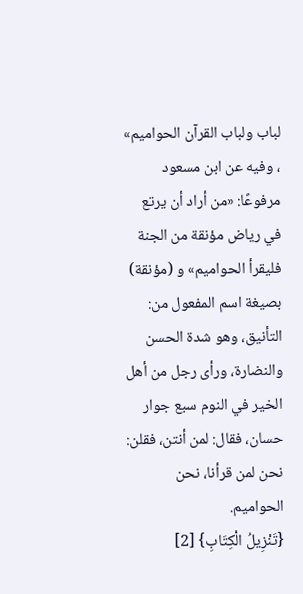لباب ولباب القرآن الحواميم» ، وفيه عن ابن مسعود مرفوعًا: «من أراد أن يرتع في رياض مؤنقة من الجنة فليقرأ الحواميم» و (مؤنقة) بصيغة اسم المفعول من: التأنيق، وهو شدة الحسن والنضارة، ورأى رجل من أهل الخير في النوم سبع جوار حسان، فقال: لمن أنتن، فقلن: نحن لمن قرأنا، نحن الحواميم.
{تَنْزِيلُ الْكِتَابِ} [2]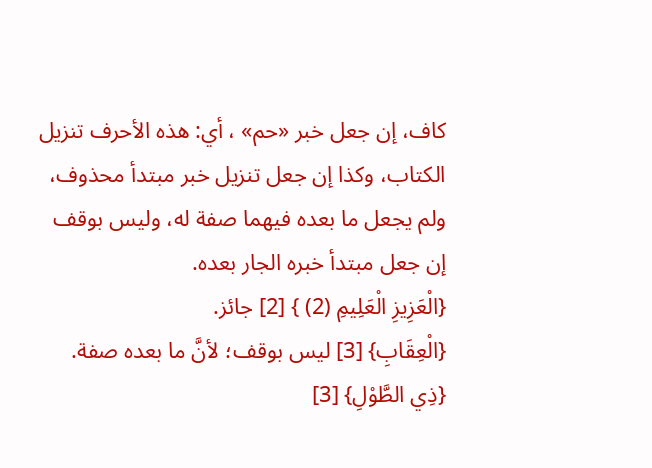كاف، إن جعل خبر «حم» ، أي: هذه الأحرف تنزيل الكتاب، وكذا إن جعل تنزيل خبر مبتدأ محذوف، ولم يجعل ما بعده فيهما صفة له، وليس بوقف إن جعل مبتدأ خبره الجار بعده.
{الْعَزِيزِ الْعَلِيمِ (2) } [2] جائز.
{الْعِقَابِ} [3] ليس بوقف؛ لأنَّ ما بعده صفة.
{ذِي الطَّوْلِ} [3]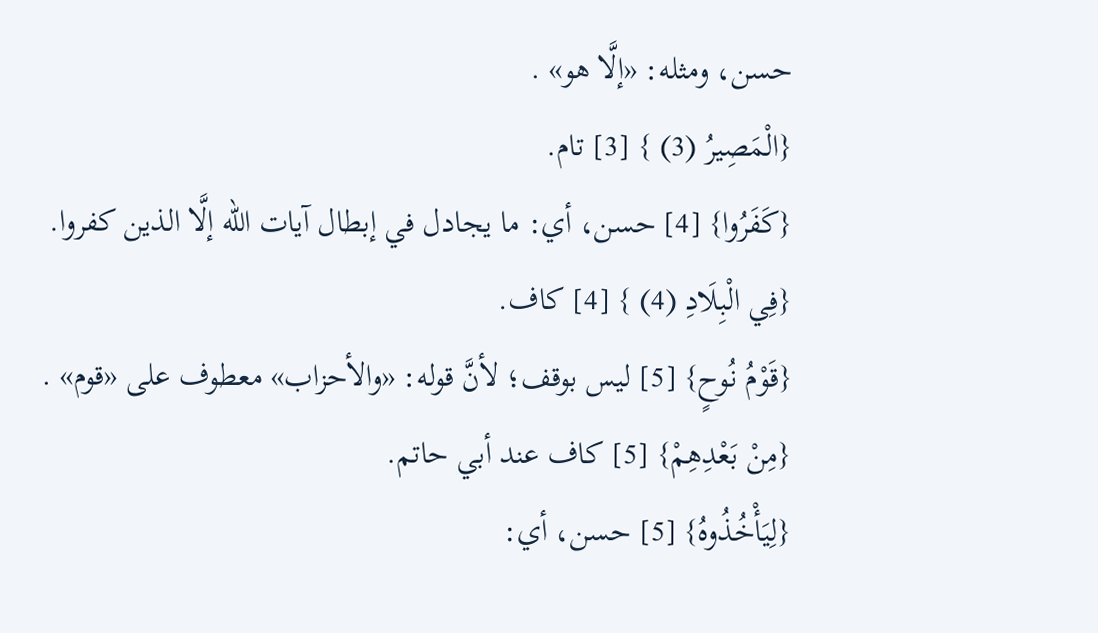حسن، ومثله: «إلَّا هو» .
{الْمَصِيرُ (3) } [3] تام.
{كَفَرُوا} [4] حسن، أي: ما يجادل في إبطال آيات الله إلَّا الذين كفروا.
{فِي الْبِلَادِ (4) } [4] كاف.
{قَوْمُ نُوحٍ} [5] ليس بوقف؛ لأنَّ قوله: «والأحزاب» معطوف على «قوم» .
{مِنْ بَعْدِهِمْ} [5] كاف عند أبي حاتم.
{لِيَأْخُذُوهُ} [5] حسن، أي: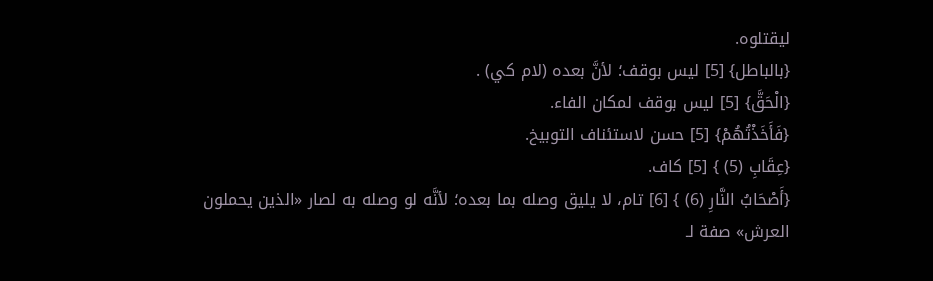ليقتلوه.
{بالباطل} [5] ليس بوقف؛ لأنَّ بعده (لام كي) .
{الْحَقَّ} [5] ليس بوقف لمكان الفاء.
{فَأَخَذْتُهُمْ} [5] حسن لاستئناف التوبيخ.
{عِقَابِ (5) } [5] كاف.
{أَصْحَابُ النَّارِ (6) } [6] تام، لا يليق وصله بما بعده؛ لأنَّه لو وصله به لصار «الذين يحملون العرش» صفة لـ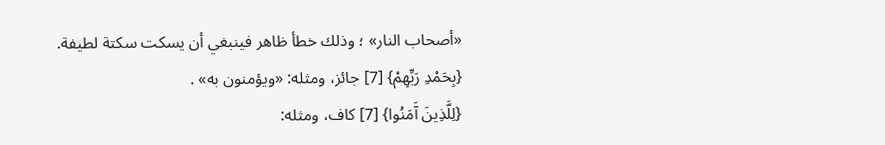«أصحاب النار» ؛ وذلك خطأ ظاهر فينبغي أن يسكت سكتة لطيفة.
{بِحَمْدِ رَبِّهِمْ} [7] جائز، ومثله: «ويؤمنون به» .
{لِلَّذِينَ آَمَنُوا} [7] كاف، ومثله: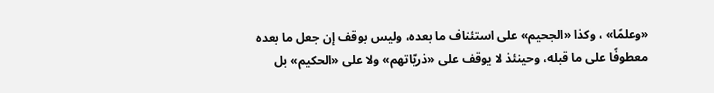«وعلمًا» ، وكذا «الجحيم» على استئناف ما بعده، وليس بوقف إن جعل ما بعده معطوفًا على ما قبله، وحينئذ لا يوقف على «ذريّاتهم» ولا على «الحكيم» بل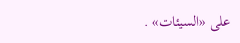على «السيئات» .